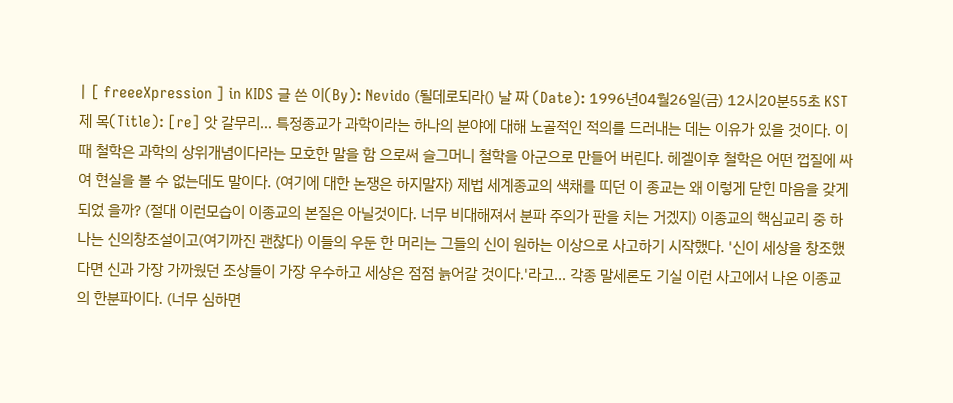| [ freeeXpression ] in KIDS 글 쓴 이(By): Nevido (될데로되라() 날 짜 (Date): 1996년04월26일(금) 12시20분55초 KST 제 목(Title): [re] 앗 갈무리... 특정종교가 과학이라는 하나의 분야에 대해 노골적인 적의를 드러내는 데는 이유가 있을 것이다. 이때 철학은 과학의 상위개념이다라는 모호한 말을 함 으로써 슬그머니 철학을 아군으로 만들어 버린다. 헤겔이후 철학은 어떤 껍질에 싸 여 현실을 볼 수 없는데도 말이다. (여기에 대한 논쟁은 하지말자) 제법 세계종교의 색채를 띠던 이 종교는 왜 이렇게 닫힌 마음을 갖게 되었 을까? (절대 이런모습이 이종교의 본질은 아닐것이다. 너무 비대해져서 분파 주의가 판을 치는 거겠지) 이종교의 핵심교리 중 하나는 신의창조설이고(여기까진 괜찮다) 이들의 우둔 한 머리는 그들의 신이 원하는 이상으로 사고하기 시작했다. '신이 세상을 창조했다면 신과 가장 가까웠던 조상들이 가장 우수하고 세상은 점점 늙어갈 것이다.'라고... 각종 말세론도 기실 이런 사고에서 나온 이종교의 한분파이다. (너무 심하면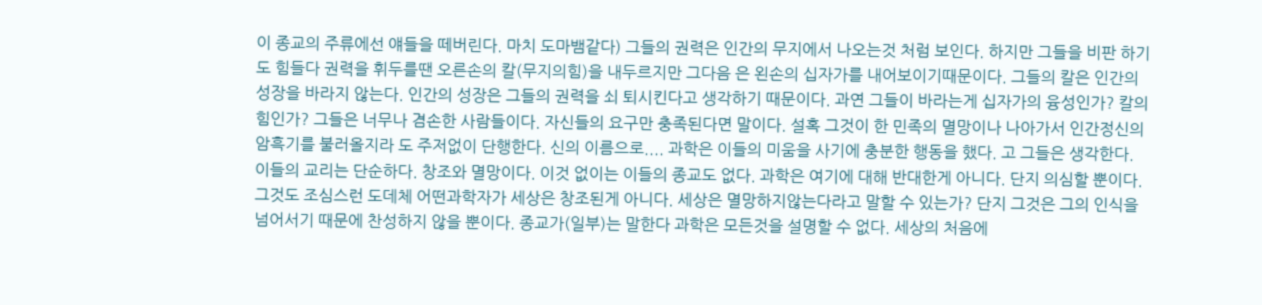이 종교의 주류에선 얘들을 떼버린다. 마치 도마뱀같다) 그들의 권력은 인간의 무지에서 나오는것 처럼 보인다. 하지만 그들을 비판 하기도 힘들다 권력을 휘두를땐 오른손의 칼(무지의힘)을 내두르지만 그다음 은 왼손의 십자가를 내어보이기때문이다. 그들의 칼은 인간의 성장을 바라지 않는다. 인간의 성장은 그들의 권력을 쇠 퇴시킨다고 생각하기 때문이다. 과연 그들이 바라는게 십자가의 융성인가? 칼의 힘인가? 그들은 너무나 겸손한 사람들이다. 자신들의 요구만 충족된다면 말이다. 설혹 그것이 한 민족의 멸망이나 나아가서 인간정신의 암흑기를 불러올지라 도 주저없이 단행한다. 신의 이름으로.... 과학은 이들의 미움을 사기에 충분한 행동을 했다. 고 그들은 생각한다. 이들의 교리는 단순하다. 창조와 멸망이다. 이것 없이는 이들의 종교도 없다. 과학은 여기에 대해 반대한게 아니다. 단지 의심할 뿐이다. 그것도 조심스런 도데체 어떤과학자가 세상은 창조된게 아니다. 세상은 멸망하지않는다라고 말할 수 있는가? 단지 그것은 그의 인식을 넘어서기 때문에 찬성하지 않을 뿐이다. 종교가(일부)는 말한다 과학은 모든것을 설명할 수 없다. 세상의 처음에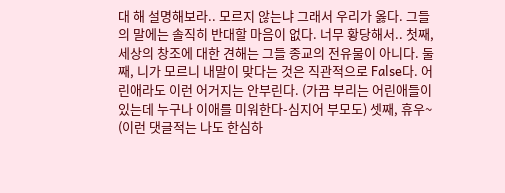대 해 설명해보라.. 모르지 않는냐 그래서 우리가 옳다. 그들의 말에는 솔직히 반대할 마음이 없다. 너무 황당해서.. 첫째, 세상의 창조에 대한 견해는 그들 종교의 전유물이 아니다. 둘째, 니가 모르니 내말이 맞다는 것은 직관적으로 False다. 어린애라도 이런 어거지는 안부린다. (가끔 부리는 어린애들이 있는데 누구나 이애를 미워한다-심지어 부모도) 셋째, 휴우~ (이런 댓글적는 나도 한심하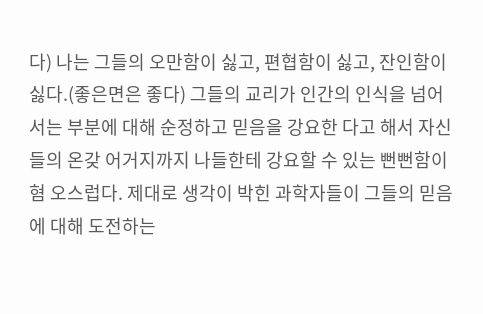다) 나는 그들의 오만함이 싫고, 편협함이 싫고, 잔인함이 싫다.(좋은면은 좋다) 그들의 교리가 인간의 인식을 넘어서는 부분에 대해 순정하고 믿음을 강요한 다고 해서 자신들의 온갖 어거지까지 나들한테 강요할 수 있는 뻔뻔함이 혐 오스럽다. 제대로 생각이 박힌 과학자들이 그들의 믿음에 대해 도전하는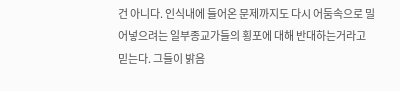건 아니다. 인식내에 들어온 문제까지도 다시 어둠속으로 밀어넣으려는 일부종교가들의 횡포에 대해 반대하는거라고 믿는다. 그들이 밝음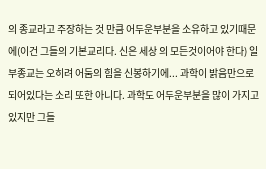의 종교라고 주장하는 것 만큼 어두운부분을 소유하고 있기때문에(이건 그들의 기본교리다. 신은 세상 의 모든것이어야 한다) 일부종교는 오히려 어둠의 힘을 신봉하기에... 과학이 밝음만으로 되어있다는 소리 또한 아니다. 과학도 어두운부분을 많이 가지고 있지만 그들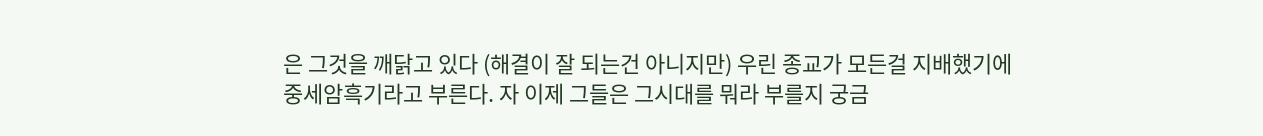은 그것을 깨닭고 있다 (해결이 잘 되는건 아니지만) 우린 종교가 모든걸 지배했기에 중세암흑기라고 부른다. 자 이제 그들은 그시대를 뭐라 부를지 궁금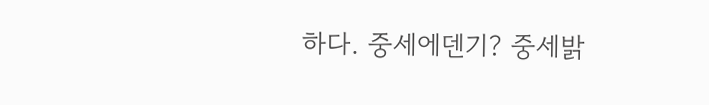하다. 중세에덴기? 중세밝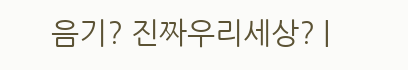음기? 진짜우리세상? |